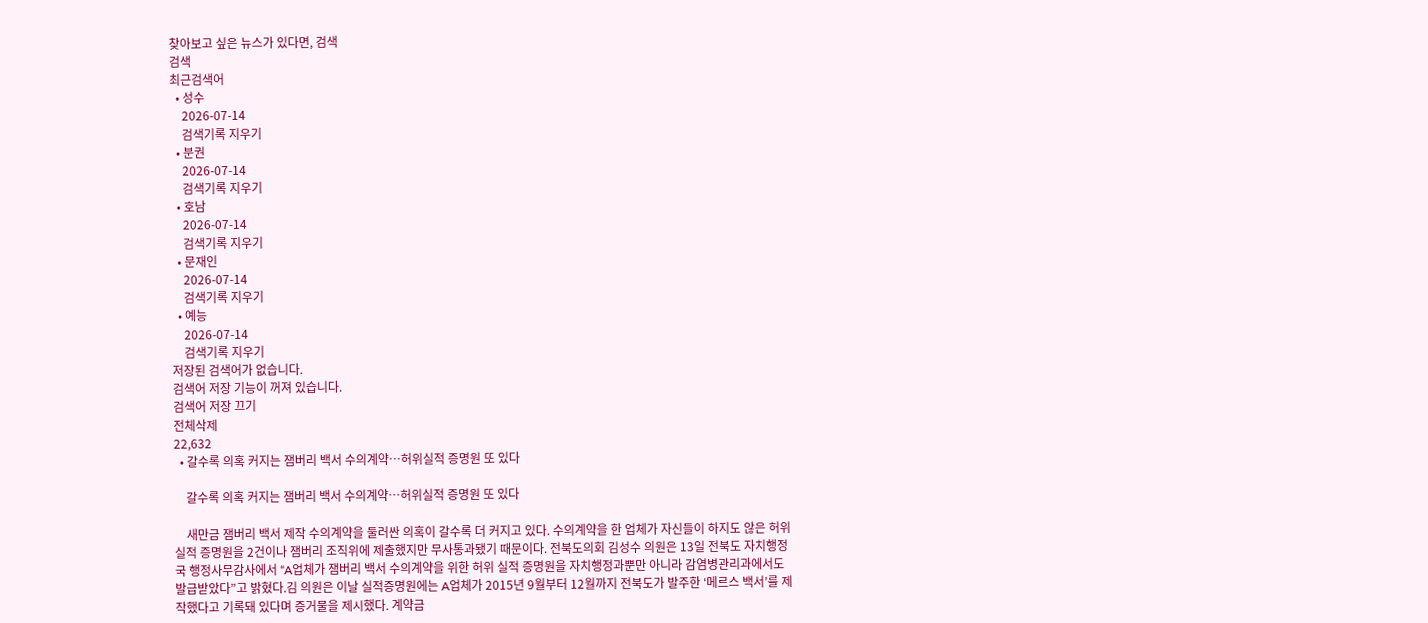찾아보고 싶은 뉴스가 있다면, 검색
검색
최근검색어
  • 성수
    2026-07-14
    검색기록 지우기
  • 분권
    2026-07-14
    검색기록 지우기
  • 호남
    2026-07-14
    검색기록 지우기
  • 문재인
    2026-07-14
    검색기록 지우기
  • 예능
    2026-07-14
    검색기록 지우기
저장된 검색어가 없습니다.
검색어 저장 기능이 꺼져 있습니다.
검색어 저장 끄기
전체삭제
22,632
  • 갈수록 의혹 커지는 잼버리 백서 수의계약…허위실적 증명원 또 있다

    갈수록 의혹 커지는 잼버리 백서 수의계약…허위실적 증명원 또 있다

    새만금 잼버리 백서 제작 수의계약을 둘러싼 의혹이 갈수록 더 커지고 있다. 수의계약을 한 업체가 자신들이 하지도 않은 허위실적 증명원을 2건이나 잼버리 조직위에 제출했지만 무사통과됐기 때문이다. 전북도의회 김성수 의원은 13일 전북도 자치행정국 행정사무감사에서 “A업체가 잼버리 백서 수의계약을 위한 허위 실적 증명원을 자치행정과뿐만 아니라 감염병관리과에서도 발급받았다”고 밝혔다.김 의원은 이날 실적증명원에는 A업체가 2015년 9월부터 12월까지 전북도가 발주한 ‘메르스 백서’를 제작했다고 기록돼 있다며 증거물을 제시했다. 계약금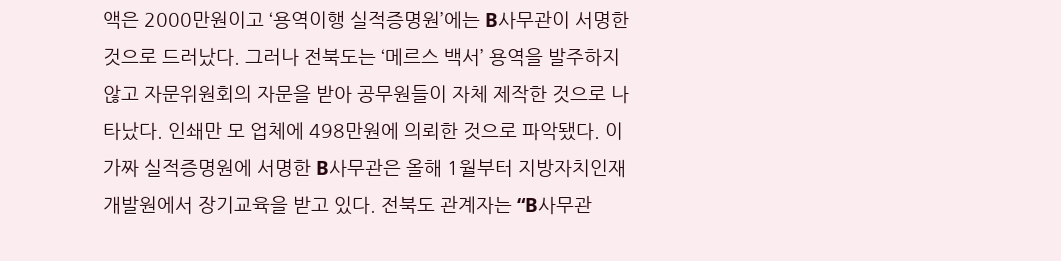액은 2000만원이고 ‘용역이행 실적증명원’에는 B사무관이 서명한 것으로 드러났다. 그러나 전북도는 ‘메르스 백서’ 용역을 발주하지 않고 자문위원회의 자문을 받아 공무원들이 자체 제작한 것으로 나타났다. 인쇄만 모 업체에 498만원에 의뢰한 것으로 파악됐다. 이 가짜 실적증명원에 서명한 B사무관은 올해 1월부터 지방자치인재개발원에서 장기교육을 받고 있다. 전북도 관계자는 “B사무관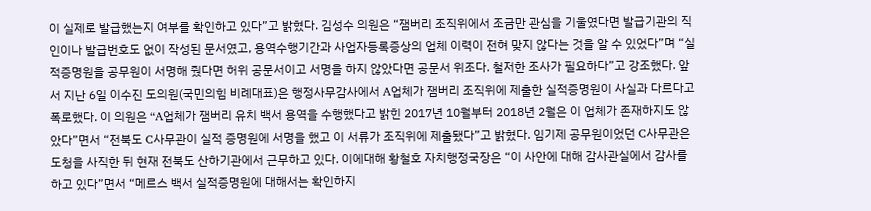이 실제로 발급했는지 여부를 확인하고 있다”고 밝혔다. 김성수 의원은 “잼버리 조직위에서 조금만 관심을 기울였다면 발급기관의 직인이나 발급번호도 없이 작성된 문서였고, 용역수행기간과 사업자등록증상의 업체 이력이 전혀 맞지 않다는 것을 알 수 있었다”며 “실적증명원을 공무원이 서명해 줬다면 허위 공문서이고 서명을 하지 않았다면 공문서 위조다. 철저한 조사가 필요하다”고 강조했다. 앞서 지난 6일 이수진 도의원(국민의힘 비례대표)은 행정사무감사에서 A업체가 잼버리 조직위에 제출한 실적증명원이 사실과 다르다고 폭로했다. 이 의원은 “A업체가 잼버리 유치 백서 용역을 수행했다고 밝힌 2017년 10월부터 2018년 2월은 이 업체가 존재하지도 않았다”면서 “전북도 C사무관이 실적 증명원에 서명을 했고 이 서류가 조직위에 제출됐다”고 밝혔다. 임기제 공무원이었던 C사무관은 도청을 사직한 뒤 현재 전북도 산하기관에서 근무하고 있다. 이에대해 황철호 자치행정국장은 “이 사안에 대해 감사관실에서 감사를 하고 있다”면서 “메르스 백서 실적증명원에 대해서는 확인하지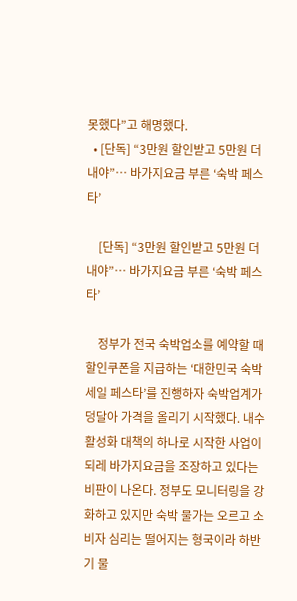못했다”고 해명했다.
  • [단독] “3만원 할인받고 5만원 더 내야”… 바가지요금 부른 ‘숙박 페스타’

    [단독] “3만원 할인받고 5만원 더 내야”… 바가지요금 부른 ‘숙박 페스타’

    정부가 전국 숙박업소를 예약할 때 할인쿠폰을 지급하는 ‘대한민국 숙박세일 페스타’를 진행하자 숙박업계가 덩달아 가격을 올리기 시작했다. 내수 활성화 대책의 하나로 시작한 사업이 되레 바가지요금을 조장하고 있다는 비판이 나온다. 정부도 모니터링을 강화하고 있지만 숙박 물가는 오르고 소비자 심리는 떨어지는 형국이라 하반기 물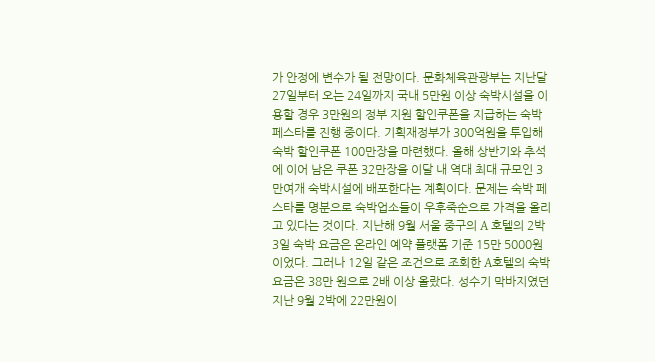가 안정에 변수가 될 전망이다. 문화체육관광부는 지난달 27일부터 오는 24일까지 국내 5만원 이상 숙박시설을 이용할 경우 3만원의 정부 지원 할인쿠폰을 지급하는 숙박 페스타를 진행 중이다. 기획재정부가 300억원을 투입해 숙박 할인쿠폰 100만장을 마련했다. 올해 상반기와 추석에 이어 남은 쿠폰 32만장을 이달 내 역대 최대 규모인 3만여개 숙박시설에 배포한다는 계획이다. 문제는 숙박 페스타를 명분으로 숙박업소들이 우후죽순으로 가격을 올리고 있다는 것이다. 지난해 9월 서울 중구의 A 호텔의 2박 3일 숙박 요금은 온라인 예약 플랫폼 기준 15만 5000원이었다. 그러나 12일 같은 조건으로 조회한 A호텔의 숙박 요금은 38만 원으로 2배 이상 올랐다. 성수기 막바지였던 지난 9월 2박에 22만원이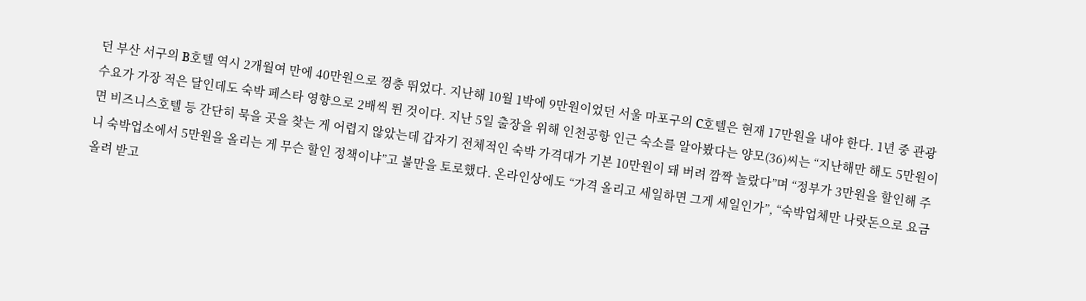던 부산 서구의 B호텔 역시 2개월여 만에 40만원으로 껑충 뛰었다. 지난해 10월 1박에 9만원이었던 서울 마포구의 C호텔은 현재 17만원을 내야 한다. 1년 중 관광 수요가 가장 적은 달인데도 숙박 페스타 영향으로 2배씩 뛴 것이다. 지난 5일 출장을 위해 인천공항 인근 숙소를 알아봤다는 양모(36)씨는 “지난해만 해도 5만원이면 비즈니스호텔 등 간단히 묵을 곳을 찾는 게 어렵지 않았는데 갑자기 전체적인 숙박 가격대가 기본 10만원이 돼 버려 깜짝 놀랐다”며 “정부가 3만원을 할인해 주니 숙박업소에서 5만원을 올리는 게 무슨 할인 정책이냐”고 불만을 토로했다. 온라인상에도 “가격 올리고 세일하면 그게 세일인가”, “숙박업체만 나랏돈으로 요금 올려 받고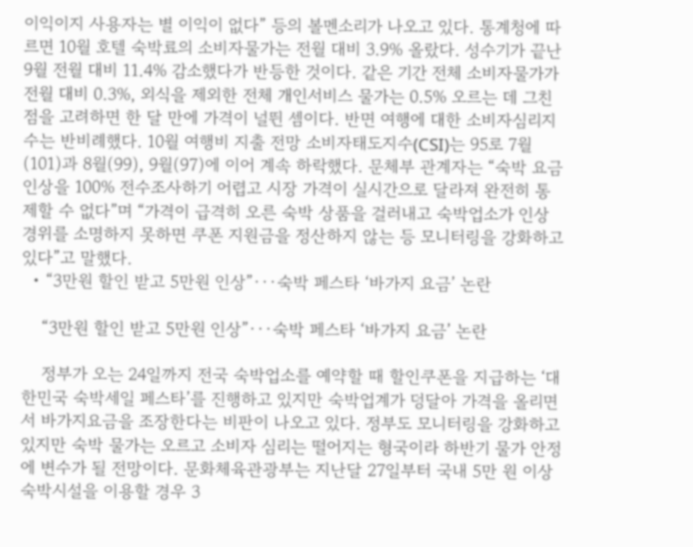이익이지 사용자는 별 이익이 없다” 등의 볼멘소리가 나오고 있다. 통계청에 따르면 10월 호텔 숙박료의 소비자물가는 전월 대비 3.9% 올랐다. 성수기가 끝난 9월 전월 대비 11.4% 감소했다가 반등한 것이다. 같은 기간 전체 소비자물가가 전월 대비 0.3%, 외식을 제외한 전체 개인서비스 물가는 0.5% 오르는 데 그친 점을 고려하면 한 달 만에 가격이 널뛴 셈이다. 반면 여행에 대한 소비자심리지수는 반비례했다. 10월 여행비 지출 전망 소비자태도지수(CSI)는 95로 7월(101)과 8월(99), 9월(97)에 이어 계속 하락했다. 문체부 관계자는 “숙박 요금 인상을 100% 전수조사하기 어렵고 시장 가격이 실시간으로 달라져 완전히 통제할 수 없다”며 “가격이 급격히 오른 숙박 상품을 걸러내고 숙박업소가 인상 경위를 소명하지 못하면 쿠폰 지원금을 정산하지 않는 등 모니터링을 강화하고 있다”고 말했다.
  • “3만원 할인 받고 5만원 인상”···숙박 페스타 ‘바가지 요금’ 논란

    “3만원 할인 받고 5만원 인상”···숙박 페스타 ‘바가지 요금’ 논란

    정부가 오는 24일까지 전국 숙박업소를 예약할 때 할인쿠폰을 지급하는 ‘대한민국 숙박세일 페스타’를 진행하고 있지만 숙박업계가 덩달아 가격을 올리면서 바가지요금을 조장한다는 비판이 나오고 있다. 정부도 모니터링을 강화하고 있지만 숙박 물가는 오르고 소비자 심리는 떨어지는 형국이라 하반기 물가 안정에 변수가 될 전망이다. 문화체육관광부는 지난달 27일부터 국내 5만 원 이상 숙박시설을 이용할 경우 3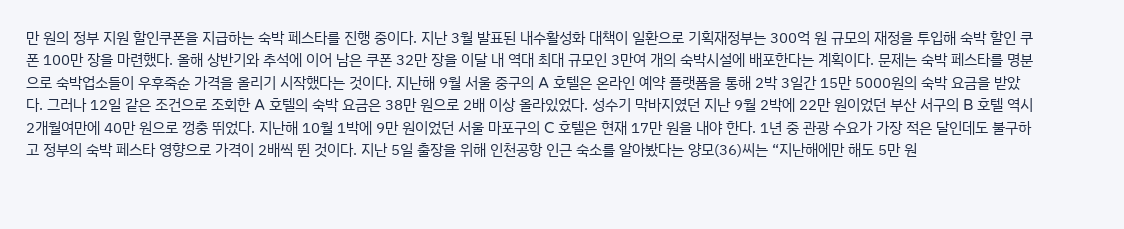만 원의 정부 지원 할인쿠폰을 지급하는 숙박 페스타를 진행 중이다. 지난 3월 발표된 내수활성화 대책이 일환으로 기획재정부는 300억 원 규모의 재정을 투입해 숙박 할인 쿠폰 100만 장을 마련했다. 올해 상반기와 추석에 이어 남은 쿠폰 32만 장을 이달 내 역대 최대 규모인 3만여 개의 숙박시설에 배포한다는 계획이다. 문제는 숙박 페스타를 명분으로 숙박업소들이 우후죽순 가격을 올리기 시작했다는 것이다. 지난해 9월 서울 중구의 A 호텔은 온라인 예약 플랫폼을 통해 2박 3일간 15만 5000원의 숙박 요금을 받았다. 그러나 12일 같은 조건으로 조회한 A 호텔의 숙박 요금은 38만 원으로 2배 이상 올라있었다. 성수기 막바지였던 지난 9월 2박에 22만 원이었던 부산 서구의 B 호텔 역시 2개월여만에 40만 원으로 껑충 뛰었다. 지난해 10월 1박에 9만 원이었던 서울 마포구의 C 호텔은 현재 17만 원을 내야 한다. 1년 중 관광 수요가 가장 적은 달인데도 불구하고 정부의 숙박 페스타 영향으로 가격이 2배씩 뛴 것이다. 지난 5일 출장을 위해 인천공항 인근 숙소를 알아봤다는 양모(36)씨는 “지난해에만 해도 5만 원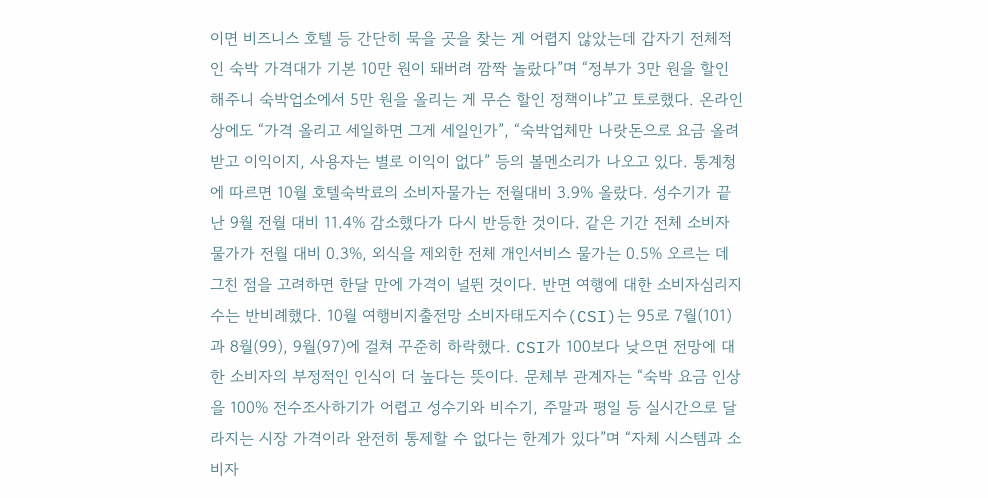이면 비즈니스 호텔 등 간단히 묵을 곳을 찾는 게 어렵지 않았는데 갑자기 전체적인 숙박 가격대가 기본 10만 원이 돼버려 깜짝 놀랐다”며 “정부가 3만 원을 할인해주니 숙박업소에서 5만 원을 올리는 게 무슨 할인 정책이냐”고 토로했다. 온라인 상에도 “가격 올리고 세일하면 그게 세일인가”, “숙박업체만 나랏돈으로 요금 올려 받고 이익이지, 사용자는 별로 이익이 없다” 등의 볼멘소리가 나오고 있다. 통계청에 따르면 10월 호텔숙박료의 소비자물가는 전월대비 3.9% 올랐다. 성수기가 끝난 9월 전월 대비 11.4% 감소했다가 다시 반등한 것이다. 같은 기간 전체 소비자물가가 전월 대비 0.3%, 외식을 제외한 전체 개인서비스 물가는 0.5% 오르는 데 그친 점을 고려하면 한달 만에 가격이 널뛴 것이다. 반면 여행에 대한 소비자심리지수는 반비례했다. 10월 여행비지출전망 소비자태도지수(CSI)는 95로 7월(101)과 8월(99), 9월(97)에 걸쳐 꾸준히 하락했다. CSI가 100보다 낮으면 전망에 대한 소비자의 부정적인 인식이 더 높다는 뜻이다. 문체부 관계자는 “숙박 요금 인상을 100% 전수조사하기가 어렵고 성수기와 비수기, 주말과 평일 등 실시간으로 달라지는 시장 가격이라 완전히 통제할 수 없다는 한계가 있다”며 “자체 시스템과 소비자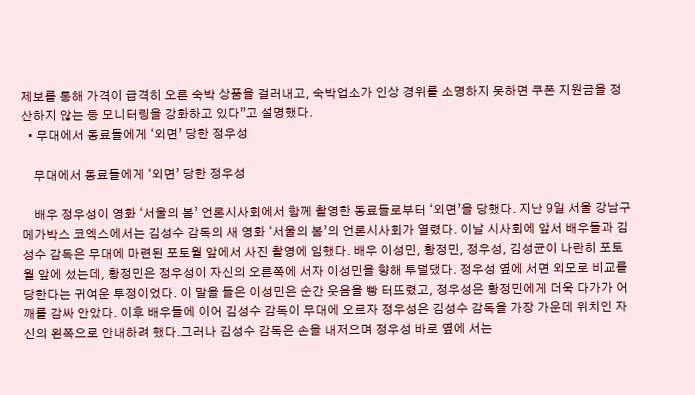제보를 통해 가격이 급격히 오른 숙박 상품을 걸러내고, 숙박업소가 인상 경위를 소명하지 못하면 쿠폰 지원금을 정산하지 않는 등 모니터링을 강화하고 있다”고 설명했다.
  • 무대에서 동료들에게 ‘외면’ 당한 정우성

    무대에서 동료들에게 ‘외면’ 당한 정우성

    배우 정우성이 영화 ‘서울의 봄’ 언론시사회에서 함께 촬영한 동료들로부터 ‘외면’을 당했다. 지난 9일 서울 강남구 메가박스 코엑스에서는 김성수 감독의 새 영화 ‘서울의 봄’의 언론시사회가 열렸다. 이날 시사회에 앞서 배우들과 김성수 감독은 무대에 마련된 포토월 앞에서 사진 촬영에 임했다. 배우 이성민, 황정민, 정우성, 김성균이 나란히 포토월 앞에 섰는데, 황정민은 정우성이 자신의 오른쪽에 서자 이성민을 향해 투덜댔다. 정우성 옆에 서면 외모로 비교를 당한다는 귀여운 투정이었다. 이 말을 들은 이성민은 순간 웃음을 빵 터뜨렸고, 정우성은 황정민에게 더욱 다가가 어깨를 감싸 안았다. 이후 배우들에 이어 김성수 감독이 무대에 오르자 정우성은 김성수 감독을 가장 가운데 위치인 자신의 왼쪽으로 안내하려 했다.그러나 김성수 감독은 손을 내저으며 정우성 바로 옆에 서는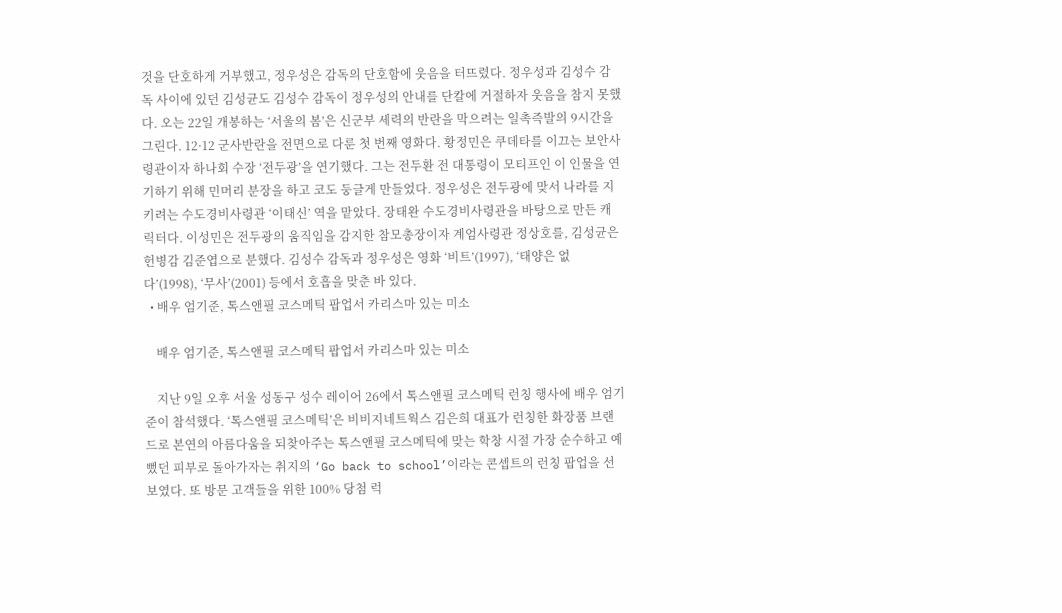것을 단호하게 거부했고, 정우성은 감독의 단호함에 웃음을 터뜨렸다. 정우성과 김성수 감독 사이에 있던 김성균도 김성수 감독이 정우성의 안내를 단칼에 거절하자 웃음을 참지 못했다. 오는 22일 개봉하는 ‘서울의 봄’은 신군부 세력의 반란을 막으려는 일촉즉발의 9시간을 그린다. 12·12 군사반란을 전면으로 다룬 첫 번째 영화다. 황정민은 쿠데타를 이끄는 보안사령관이자 하나회 수장 ‘전두광’을 연기했다. 그는 전두환 전 대통령이 모티프인 이 인물을 연기하기 위해 민머리 분장을 하고 코도 둥글게 만들었다. 정우성은 전두광에 맞서 나라를 지키려는 수도경비사령관 ‘이태신’ 역을 맡았다. 장태완 수도경비사령관을 바탕으로 만든 캐릭터다. 이성민은 전두광의 움직임을 감지한 참모총장이자 계엄사령관 정상호를, 김성균은 헌병감 김준엽으로 분했다. 김성수 감독과 정우성은 영화 ‘비트’(1997), ‘태양은 없다’(1998), ‘무사’(2001) 등에서 호흡을 맞춘 바 있다.
  • 배우 엄기준, 톡스앤필 코스메틱 팝업서 카리스마 있는 미소

    배우 엄기준, 톡스앤필 코스메틱 팝업서 카리스마 있는 미소

    지난 9일 오후 서울 성동구 성수 레이어 26에서 톡스앤필 코스메틱 런칭 행사에 배우 엄기준이 참석했다. ‘톡스앤필 코스메틱’은 비비지네트웍스 김은희 대표가 런칭한 화장품 브랜드로 본연의 아름다움을 되찾아주는 톡스앤필 코스메틱에 맞는 학창 시절 가장 순수하고 예뻤던 피부로 돌아가자는 취지의 ‘Go back to school’이라는 콘셉트의 런칭 팝업을 선보였다. 또 방문 고객들을 위한 100% 당첨 럭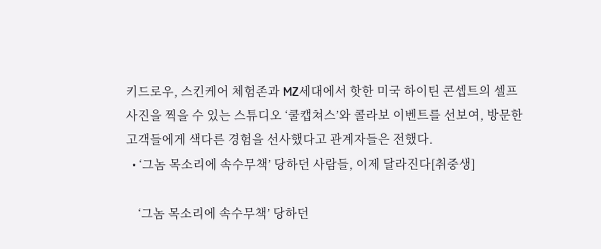키드로우, 스킨케어 체험존과 MZ세대에서 핫한 미국 하이틴 콘셉트의 셀프 사진을 찍을 수 있는 스튜디오 ‘쿨캡쳐스’와 콜라보 이벤트를 선보여, 방문한 고객들에게 색다른 경험을 선사했다고 관계자들은 전했다.
  • ‘그놈 목소리에 속수무책’ 당하던 사람들, 이제 달라진다[취중생]

    ‘그놈 목소리에 속수무책’ 당하던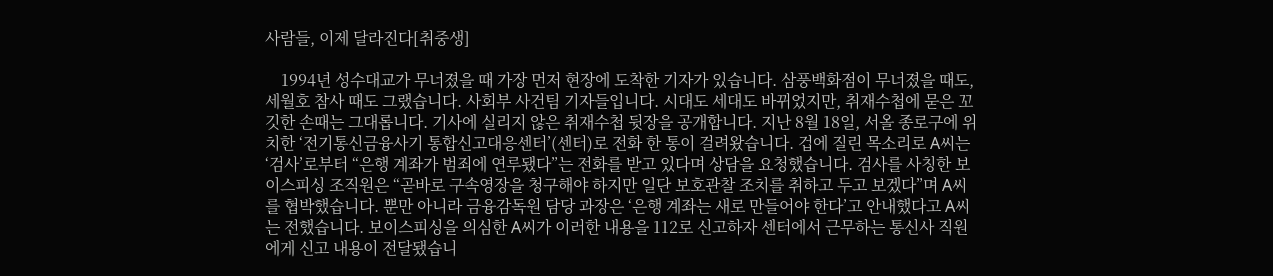사람들, 이제 달라진다[취중생]

    1994년 성수대교가 무너졌을 때 가장 먼저 현장에 도착한 기자가 있습니다. 삼풍백화점이 무너졌을 때도, 세월호 참사 때도 그랬습니다. 사회부 사건팀 기자들입니다. 시대도 세대도 바뀌었지만, 취재수첩에 묻은 꼬깃한 손때는 그대롭니다. 기사에 실리지 않은 취재수첩 뒷장을 공개합니다. 지난 8월 18일, 서올 종로구에 위치한 ‘전기통신금융사기 통합신고대응센터’(센터)로 전화 한 통이 걸려왔습니다. 겁에 질린 목소리로 A씨는 ‘검사’로부터 “은행 계좌가 범죄에 연루됐다”는 전화를 받고 있다며 상담을 요청했습니다. 검사를 사칭한 보이스피싱 조직원은 “곧바로 구속영장을 청구해야 하지만 일단 보호관찰 조치를 취하고 두고 보겠다”며 A씨를 협박했습니다. 뿐만 아니라 금융감독원 담당 과장은 ‘은행 계좌는 새로 만들어야 한다’고 안내했다고 A씨는 전했습니다. 보이스피싱을 의심한 A씨가 이러한 내용을 112로 신고하자 센터에서 근무하는 통신사 직원에게 신고 내용이 전달됐습니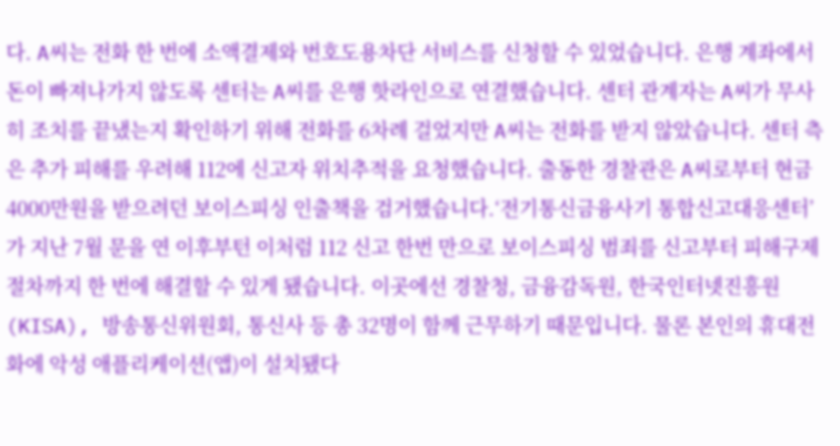다. A씨는 전화 한 번에 소액결제와 번호도용차단 서비스를 신청할 수 있었습니다. 은행 계좌에서 돈이 빠져나가지 않도록 센터는 A씨를 은행 핫라인으로 연결했습니다. 센터 관계자는 A씨가 무사히 조치를 끝냈는지 확인하기 위해 전화를 6차례 걸었지만 A씨는 전화를 받지 않았습니다. 센터 측은 추가 피해를 우려해 112에 신고자 위치추적을 요청했습니다. 출동한 경찰관은 A씨로부터 현금 4000만원을 받으려던 보이스피싱 인출책을 검거했습니다.‘전기통신금융사기 통합신고대응센터’가 지난 7월 문을 연 이후부턴 이처럼 112 신고 한번 만으로 보이스피싱 범죄를 신고부터 피해구제 절차까지 한 번에 해결할 수 있게 됐습니다. 이곳에선 경찰청, 금융감독원, 한국인터넷진흥원(KISA), 방송통신위원회, 통신사 등 총 32명이 함께 근무하기 때문입니다. 물론 본인의 휴대전화에 악성 애플리케이션(앱)이 설치됐다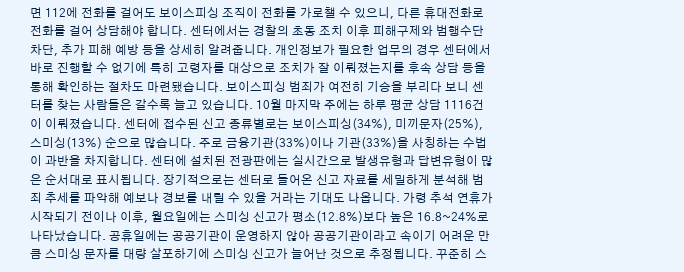면 112에 전화를 걸어도 보이스피싱 조직이 전화를 가로챌 수 있으니, 다른 휴대전화로 전화를 걸어 상담해야 합니다. 센터에서는 경찰의 초동 조치 이후 피해구제와 범행수단 차단, 추가 피해 예방 등을 상세히 알려줍니다. 개인정보가 필요한 업무의 경우 센터에서 바로 진행할 수 없기에 특히 고령자를 대상으로 조치가 잘 이뤄졌는지를 후속 상담 등을 통해 확인하는 절차도 마련됐습니다. 보이스피싱 범죄가 여전히 기승을 부리다 보니 센터를 찾는 사람들은 갈수록 늘고 있습니다. 10월 마지막 주에는 하루 평균 상담 1116건이 이뤄졌습니다. 센터에 접수된 신고 종류별로는 보이스피싱(34%), 미끼문자(25%), 스미싱(13%) 순으로 많습니다. 주로 금융기관(33%)이나 기관(33%)을 사칭하는 수법이 과반을 차지합니다. 센터에 설치된 전광판에는 실시간으로 발생유형과 답변유형이 많은 순서대로 표시됩니다. 장기적으로는 센터로 들어온 신고 자료를 세밀하게 분석해 범죄 추세를 파악해 예보나 경보를 내릴 수 있을 거라는 기대도 나옵니다. 가령 추석 연휴가 시작되기 전이나 이후, 월요일에는 스미싱 신고가 평소(12.8%)보다 높은 16.8~24%로 나타났습니다. 공휴일에는 공공기관이 운영하지 않아 공공기관이라고 속이기 어려운 만큼 스미싱 문자를 대량 살포하기에 스미싱 신고가 늘어난 것으로 추정됩니다. 꾸준히 스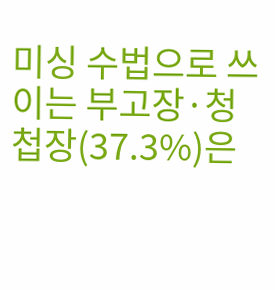미싱 수법으로 쓰이는 부고장·청첩장(37.3%)은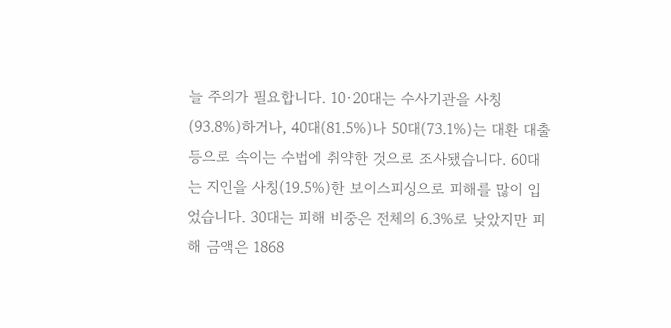늘 주의가 필요합니다. 10·20대는 수사기관을 사칭(93.8%)하거나, 40대(81.5%)나 50대(73.1%)는 대환 대출 등으로 속이는 수법에 취약한 것으로 조사됐습니다. 60대는 지인을 사칭(19.5%)한 보이스피싱으로 피해를 많이 입었습니다. 30대는 피해 비중은 전체의 6.3%로 낮았지만 피해 금액은 1868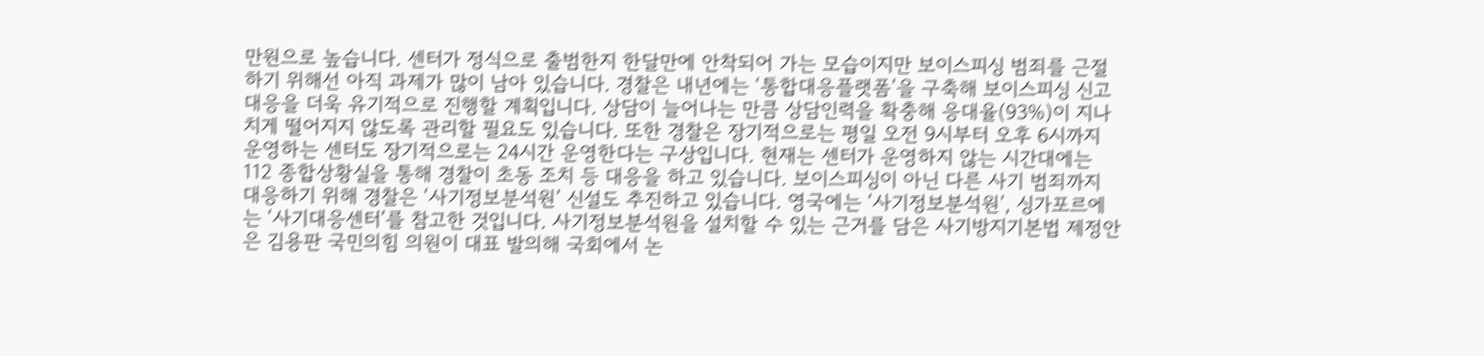만원으로 높습니다. 센터가 정식으로 출범한지 한달만에 안착되어 가는 모습이지만 보이스피싱 범죄를 근절하기 위해선 아직 과제가 많이 남아 있습니다. 경찰은 내년에는 ‘통합대응플랫폼’을 구축해 보이스피싱 신고 대응을 더욱 유기적으로 진행할 계획입니다. 상담이 늘어나는 만큼 상담인력을 확충해 응대율(93%)이 지나치게 떨어지지 않도록 관리할 필요도 있습니다. 또한 경찰은 장기적으로는 평일 오전 9시부터 오후 6시까지 운영하는 센터도 장기적으로는 24시간 운영한다는 구상입니다. 현재는 센터가 운영하지 않는 시간대에는 112 종합상황실을 통해 경찰이 초동 조치 등 대응을 하고 있습니다. 보이스피싱이 아닌 다른 사기 범죄까지 대응하기 위해 경찰은 ‘사기정보분석원’ 신설도 추진하고 있습니다. 영국에는 ‘사기정보분석원’, 싱가포르에는 ‘사기대응센터’를 참고한 것입니다. 사기정보분석원을 설치할 수 있는 근거를 담은 사기방지기본법 제정안은 김용판 국민의힘 의원이 대표 발의해 국회에서 논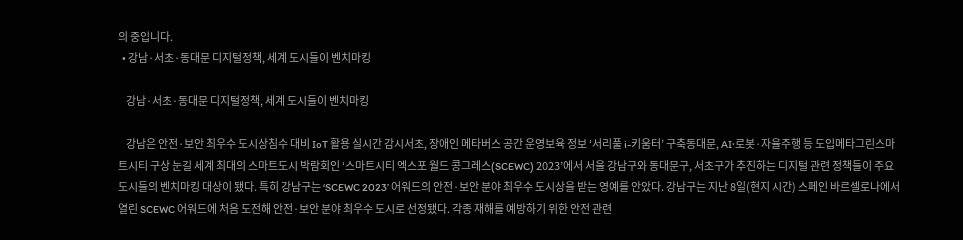의 중입니다.
  • 강남·서초·동대문 디지털정책, 세계 도시들이 벤치마킹

    강남·서초·동대문 디지털정책, 세계 도시들이 벤치마킹

    강남은 안전·보안 최우수 도시상침수 대비 IoT 활용 실시간 감시서초, 장애인 메타버스 공간 운영보육 정보 ‘서리풀 i-키움터’ 구축동대문, AI·로봇·자율주행 등 도입메타그린스마트시티 구상 눈길 세계 최대의 스마트도시 박람회인 ‘스마트시티 엑스포 월드 콩그레스(SCEWC) 2023’에서 서울 강남구와 동대문구, 서초구가 추진하는 디지털 관련 정책들이 주요 도시들의 벤치마킹 대상이 됐다. 특히 강남구는 ‘SCEWC 2023’ 어워드의 안전·보안 분야 최우수 도시상을 받는 영예를 안았다. 강남구는 지난 8일(현지 시간) 스페인 바르셀로나에서 열린 SCEWC 어워드에 처음 도전해 안전·보안 분야 최우수 도시로 선정됐다. 각종 재해를 예방하기 위한 안전 관련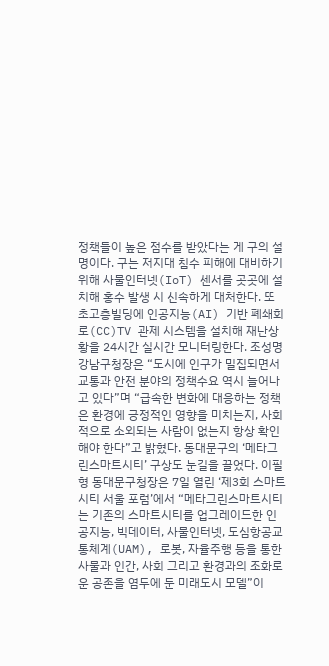정책들이 높은 점수를 받았다는 게 구의 설명이다. 구는 저지대 침수 피해에 대비하기 위해 사물인터넷(IoT) 센서를 곳곳에 설치해 홍수 발생 시 신속하게 대처한다. 또 초고층빌딩에 인공지능(AI) 기반 폐쇄회로(CC)TV 관제 시스템을 설치해 재난상황을 24시간 실시간 모니터링한다. 조성명 강남구청장은 “도시에 인구가 밀집되면서 교통과 안전 분야의 정책수요 역시 늘어나고 있다”며 “급속한 변화에 대응하는 정책은 환경에 긍정적인 영향을 미치는지, 사회적으로 소외되는 사람이 없는지 항상 확인해야 한다”고 밝혔다. 동대문구의 ‘메타그린스마트시티’ 구상도 눈길을 끌었다. 이필형 동대문구청장은 7일 열린 ‘제3회 스마트시티 서울 포럼’에서 “메타그린스마트시티는 기존의 스마트시티를 업그레이드한 인공지능, 빅데이터, 사물인터넷, 도심항공교통체계(UAM), 로봇, 자율주행 등을 통한 사물과 인간, 사회 그리고 환경과의 조화로운 공존을 염두에 둔 미래도시 모델”이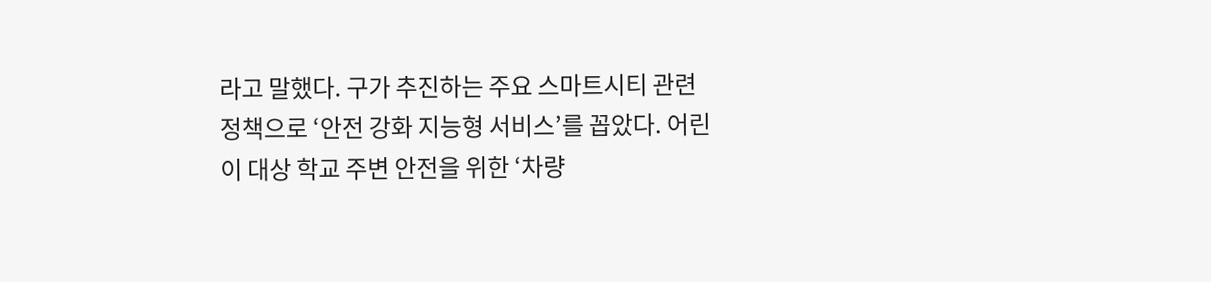라고 말했다. 구가 추진하는 주요 스마트시티 관련 정책으로 ‘안전 강화 지능형 서비스’를 꼽았다. 어린이 대상 학교 주변 안전을 위한 ‘차량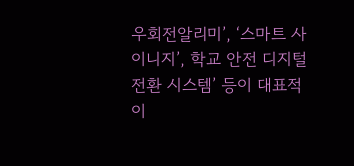우회전알리미’, ‘스마트 사이니지’, 학교 안전 디지털전환 시스템’ 등이 대표적이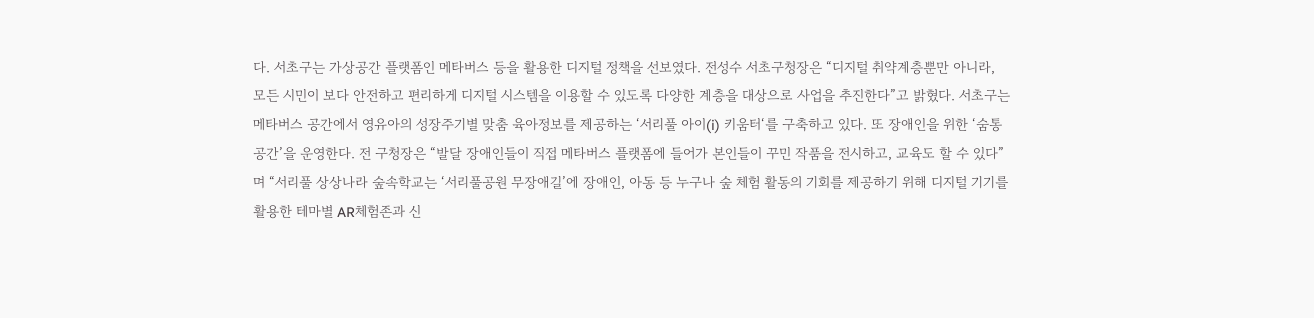다. 서초구는 가상공간 플랫폼인 메타버스 등을 활용한 디지털 정책을 선보였다. 전성수 서초구청장은 “디지털 취약계층뿐만 아니라, 모든 시민이 보다 안전하고 편리하게 디지털 시스템을 이용할 수 있도록 다양한 계층을 대상으로 사업을 추진한다”고 밝혔다. 서초구는 메타버스 공간에서 영유아의 성장주기별 맞춤 육아정보를 제공하는 ‘서리풀 아이(i) 키움터‘를 구축하고 있다. 또 장애인을 위한 ‘숨통공간’을 운영한다. 전 구청장은 “발달 장애인들이 직접 메타버스 플랫폼에 들어가 본인들이 꾸민 작품을 전시하고, 교육도 할 수 있다”며 “서리풀 상상나라 숲속학교는 ‘서리풀공원 무장애길’에 장애인, 아동 등 누구나 숲 체험 활동의 기회를 제공하기 위해 디지털 기기를 활용한 테마별 AR체험존과 신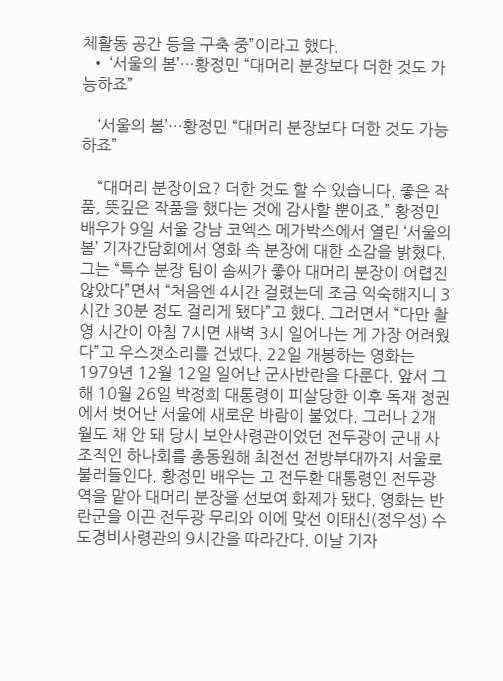체활동 공간 등을 구축 중”이라고 했다.
  • ‘서울의 봄’…황정민 “대머리 분장보다 더한 것도 가능하죠”

    ‘서울의 봄’…황정민 “대머리 분장보다 더한 것도 가능하죠”

    “대머리 분장이요? 더한 것도 할 수 있습니다. 좋은 작품, 뜻깊은 작품을 했다는 것에 감사할 뿐이죠.” 황정민 배우가 9일 서울 강남 코엑스 메가박스에서 열린 ‘서울의 봄’ 기자간담회에서 영화 속 분장에 대한 소감을 밝혔다. 그는 “특수 분장 팀이 솜씨가 좋아 대머리 분장이 어렵진 않았다”면서 “처음엔 4시간 걸렸는데 조금 익숙해지니 3시간 30분 정도 걸리게 됐다”고 했다. 그러면서 “다만 촬영 시간이 아침 7시면 새벽 3시 일어나는 게 가장 어려웠다”고 우스갯소리를 건넸다. 22일 개봉하는 영화는 1979년 12월 12일 일어난 군사반란을 다룬다. 앞서 그해 10월 26일 박정희 대통령이 피살당한 이후 독재 정권에서 벗어난 서울에 새로운 바람이 불었다. 그러나 2개월도 채 안 돼 당시 보안사령관이었던 전두광이 군내 사조직인 하나회를 총동원해 최전선 전방부대까지 서울로 불러들인다. 황정민 배우는 고 전두환 대통령인 전두광 역을 맡아 대머리 분장을 선보여 화제가 됐다. 영화는 반란군을 이끈 전두광 무리와 이에 맞선 이태신(정우성) 수도경비사령관의 9시간을 따라간다. 이날 기자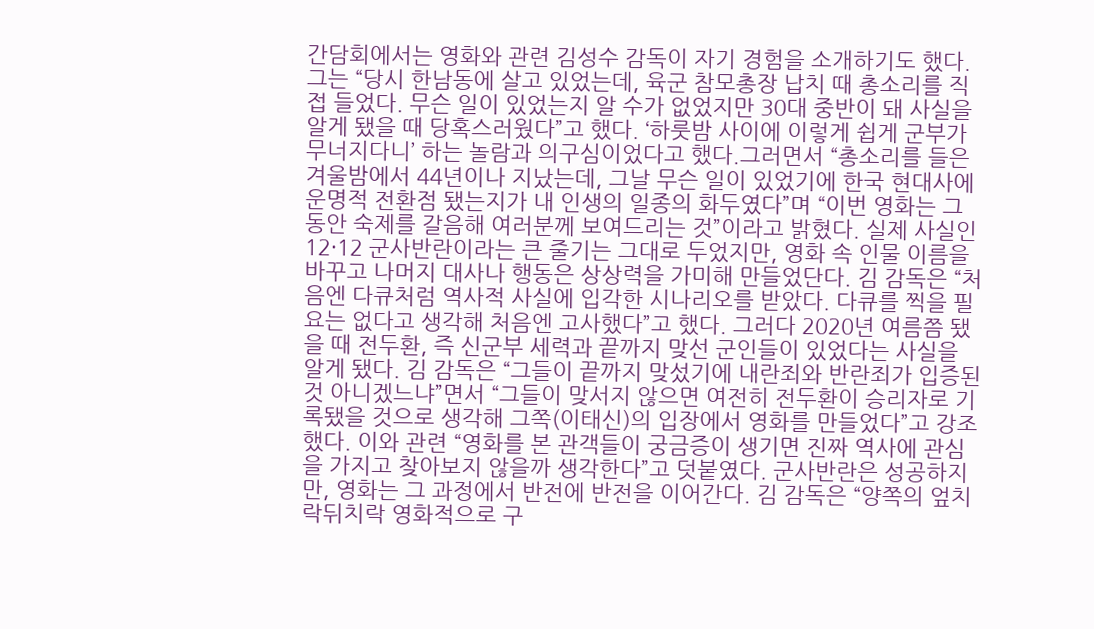간담회에서는 영화와 관련 김성수 감독이 자기 경험을 소개하기도 했다. 그는 “당시 한남동에 살고 있었는데, 육군 참모총장 납치 때 총소리를 직접 들었다. 무슨 일이 있었는지 알 수가 없었지만 30대 중반이 돼 사실을 알게 됐을 때 당혹스러웠다”고 했다. ‘하룻밤 사이에 이렇게 쉽게 군부가 무너지다니’ 하는 놀람과 의구심이었다고 했다.그러면서 “총소리를 들은 겨울밤에서 44년이나 지났는데, 그날 무슨 일이 있었기에 한국 현대사에 운명적 전환점 됐는지가 내 인생의 일종의 화두였다”며 “이번 영화는 그동안 숙제를 갈음해 여러분께 보여드리는 것”이라고 밝혔다. 실제 사실인 12·12 군사반란이라는 큰 줄기는 그대로 두었지만, 영화 속 인물 이름을 바꾸고 나머지 대사나 행동은 상상력을 가미해 만들었단다. 김 감독은 “처음엔 다큐처럼 역사적 사실에 입각한 시나리오를 받았다. 다큐를 찍을 필요는 없다고 생각해 처음엔 고사했다”고 했다. 그러다 2020년 여름쯤 됐을 때 전두환, 즉 신군부 세력과 끝까지 맞선 군인들이 있었다는 사실을 알게 됐다. 김 감독은 “그들이 끝까지 맞섰기에 내란죄와 반란죄가 입증된 것 아니겠느냐”면서 “그들이 맞서지 않으면 여전히 전두환이 승리자로 기록됐을 것으로 생각해 그쪽(이태신)의 입장에서 영화를 만들었다”고 강조했다. 이와 관련 “영화를 본 관객들이 궁금증이 생기면 진짜 역사에 관심을 가지고 찾아보지 않을까 생각한다”고 덧붙였다. 군사반란은 성공하지만, 영화는 그 과정에서 반전에 반전을 이어간다. 김 감독은 “양쪽의 엎치락뒤치락 영화적으로 구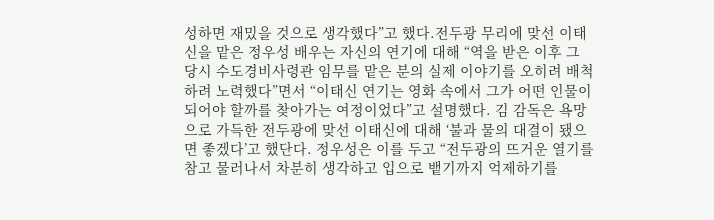성하면 재밌을 것으로 생각했다”고 했다.전두광 무리에 맞선 이태신을 맡은 정우성 배우는 자신의 연기에 대해 “역을 받은 이후 그 당시 수도경비사령관 임무를 맡은 분의 실제 이야기를 오히려 배척하려 노력했다”면서 “이태신 연기는 영화 속에서 그가 어떤 인물이 되어야 할까를 찾아가는 여정이었다”고 설명했다. 김 감독은 욕망으로 가득한 전두광에 맞선 이태신에 대해 ‘불과 물의 대결이 됐으면 좋겠다’고 했단다. 정우성은 이를 두고 “전두광의 뜨거운 열기를 참고 물러나서 차분히 생각하고 입으로 뱉기까지 억제하기를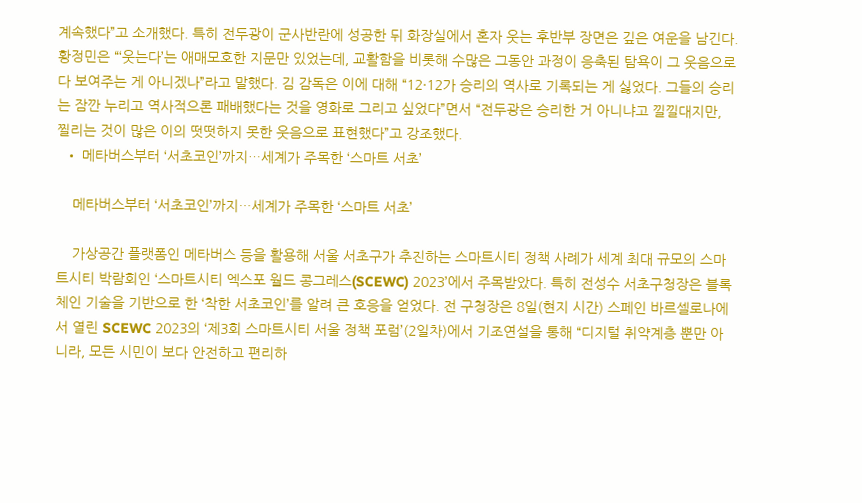계속했다”고 소개했다. 특히 전두광이 군사반란에 성공한 뒤 화장실에서 혼자 웃는 후반부 장면은 깊은 여운을 남긴다. 황정민은 “‘웃는다’는 애매모호한 지문만 있었는데, 교활함을 비롯해 수많은 그동안 과정이 응축된 탐욕이 그 웃음으로 다 보여주는 게 아니겠나”라고 말했다. 김 감독은 이에 대해 “12·12가 승리의 역사로 기록되는 게 싫었다. 그들의 승리는 잠깐 누리고 역사적으론 패배했다는 것을 영화로 그리고 싶었다”면서 “전두광은 승리한 거 아니냐고 낄낄대지만, 찔리는 것이 많은 이의 떳떳하지 못한 웃음으로 표현했다”고 강조했다.
  • 메타버스부터 ‘서초코인’까지…세계가 주목한 ‘스마트 서초’

    메타버스부터 ‘서초코인’까지…세계가 주목한 ‘스마트 서초’

    가상공간 플랫폼인 메타버스 등을 활용해 서울 서초구가 추진하는 스마트시티 정책 사례가 세계 최대 규모의 스마트시티 박람회인 ‘스마트시티 엑스포 월드 콩그레스(SCEWC) 2023’에서 주목받았다. 특히 전성수 서초구청장은 블록체인 기술을 기반으로 한 ‘착한 서초코인’를 알려 큰 호응을 얻었다. 전 구청장은 8일(현지 시간) 스페인 바르셀로나에서 열린 SCEWC 2023의 ‘제3회 스마트시티 서울 정책 포럼’(2일차)에서 기조연설을 통해 “디지털 취약계층 뿐만 아니라, 모든 시민이 보다 안전하고 편리하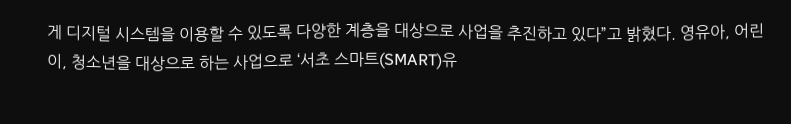게 디지털 시스템을 이용할 수 있도록 다양한 계층을 대상으로 사업을 추진하고 있다”고 밝혔다. 영유아, 어린이, 청소년을 대상으로 하는 사업으로 ‘서초 스마트(SMART)유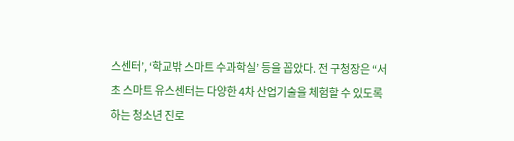스센터’, ‘학교밖 스마트 수과학실’ 등을 꼽았다. 전 구청장은 “서초 스마트 유스센터는 다양한 4차 산업기술을 체험할 수 있도록 하는 청소년 진로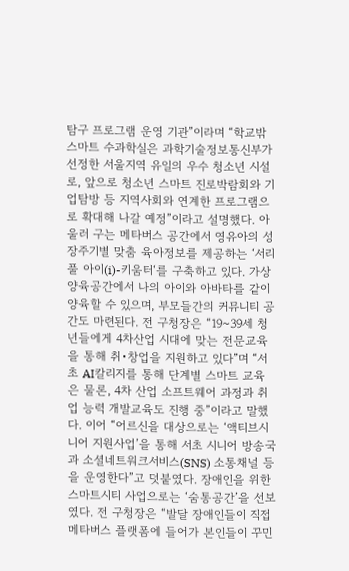탐구 프로그램 운영 기관”이라며 “학교밖 스마트 수과학실은 과학기술정보통신부가 선정한 서울지역 유일의 우수 청소년 시설로, 앞으로 청소년 스마트 진로박람회와 기업탐방 등 지역사회와 연계한 프로그램으로 확대해 나갈 예정”이라고 설명했다. 아울러 구는 메타버스 공간에서 영유아의 성장주기별 맞춤 육아정보를 제공하는 ‘서리풀 아이(i)-키움터‘를 구축하고 있다. 가상 양육공간에서 나의 아이와 아바타를 같이 양육할 수 있으며, 부모들간의 커뮤니티 공간도 마련된다. 전 구청장은 “19~39세 청년들에게 4차산업 시대에 맞는 전문교육을 통해 취•창업을 지원하고 있다”며 “서초 AI칼리지를 통해 단계별 스마트 교육은 물론, 4차 산업 소프트웨어 과정과 취업 능력 개발교육도 진행 중”이라고 말했다. 이어 “어르신을 대상으로는 ‘액티브시니어 지원사업’을 통해 서초 시니어 방송국과 소셜네트워크서비스(SNS) 소통채널 등을 운영한다”고 덧붙였다. 장애인을 위한 스마트시티 사업으로는 ‘숨통공간’을 선보였다. 전 구청장은 “발달 장애인들이 직접 메타버스 플랫폼에 들어가 본인들이 꾸민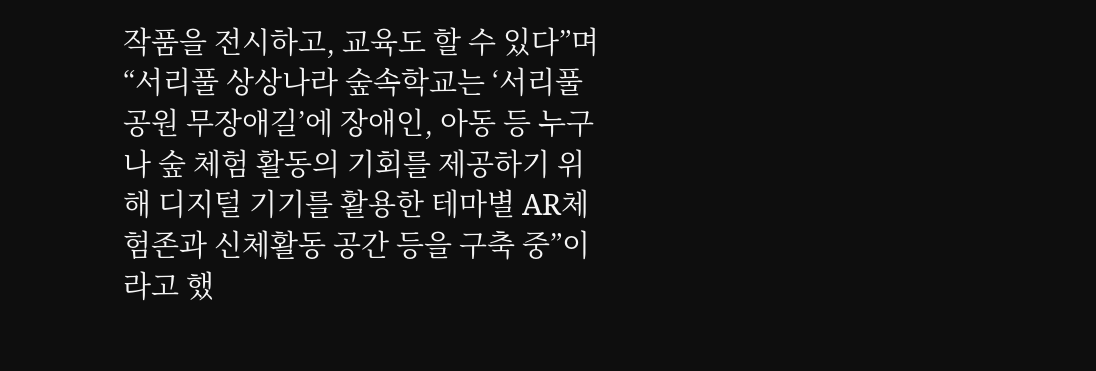작품을 전시하고, 교육도 할 수 있다”며 “서리풀 상상나라 숲속학교는 ‘서리풀공원 무장애길’에 장애인, 아동 등 누구나 숲 체험 활동의 기회를 제공하기 위해 디지털 기기를 활용한 테마별 AR체험존과 신체활동 공간 등을 구축 중”이라고 했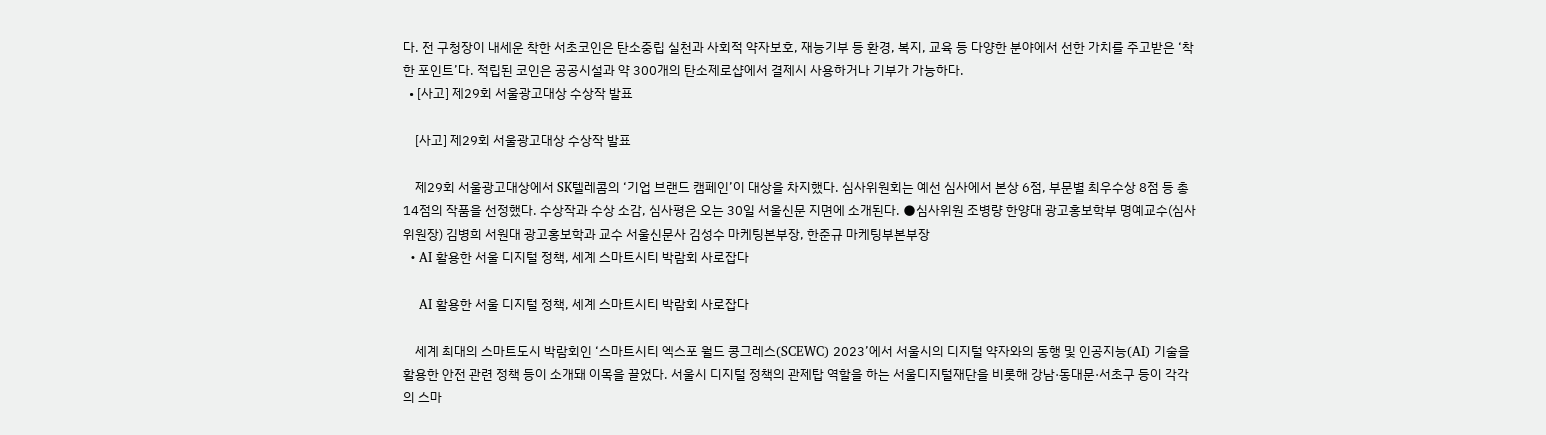다. 전 구청장이 내세운 착한 서초코인은 탄소중립 실천과 사회적 약자보호, 재능기부 등 환경, 복지, 교육 등 다양한 분야에서 선한 가치를 주고받은 ‘착한 포인트’다. 적립된 코인은 공공시설과 약 300개의 탄소제로샵에서 결제시 사용하거나 기부가 가능하다.
  • [사고] 제29회 서울광고대상 수상작 발표

    [사고] 제29회 서울광고대상 수상작 발표

    제29회 서울광고대상에서 SK텔레콤의 ‘기업 브랜드 캠페인’이 대상을 차지했다. 심사위원회는 예선 심사에서 본상 6점, 부문별 최우수상 8점 등 총 14점의 작품을 선정했다. 수상작과 수상 소감, 심사평은 오는 30일 서울신문 지면에 소개된다. ●심사위원 조병량 한양대 광고홍보학부 명예교수(심사위원장) 김병희 서원대 광고홍보학과 교수 서울신문사 김성수 마케팅본부장, 한준규 마케팅부본부장
  • AI 활용한 서울 디지털 정책, 세계 스마트시티 박람회 사로잡다

    AI 활용한 서울 디지털 정책, 세계 스마트시티 박람회 사로잡다

    세계 최대의 스마트도시 박람회인 ‘스마트시티 엑스포 월드 콩그레스(SCEWC) 2023’에서 서울시의 디지털 약자와의 동행 및 인공지능(AI) 기술을 활용한 안전 관련 정책 등이 소개돼 이목을 끌었다. 서울시 디지털 정책의 관제탑 역할을 하는 서울디지털재단을 비롯해 강남·동대문·서초구 등이 각각의 스마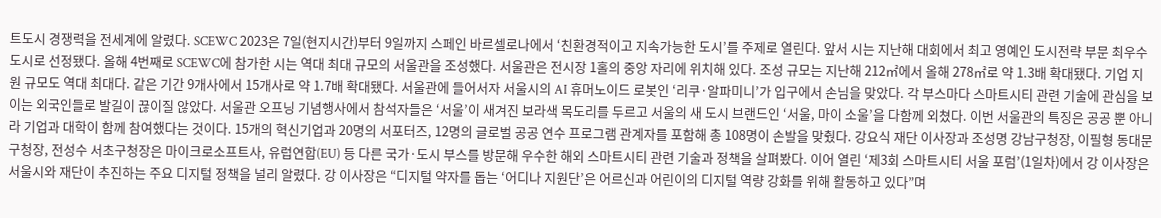트도시 경쟁력을 전세계에 알렸다. SCEWC 2023은 7일(현지시간)부터 9일까지 스페인 바르셀로나에서 ‘친환경적이고 지속가능한 도시’를 주제로 열린다. 앞서 시는 지난해 대회에서 최고 영예인 도시전략 부문 최우수 도시로 선정됐다. 올해 4번째로 SCEWC에 참가한 시는 역대 최대 규모의 서울관을 조성했다. 서울관은 전시장 1홀의 중앙 자리에 위치해 있다. 조성 규모는 지난해 212㎡에서 올해 278㎡로 약 1.3배 확대됐다. 기업 지원 규모도 역대 최대다. 같은 기간 9개사에서 15개사로 약 1.7배 확대됐다. 서울관에 들어서자 서울시의 AI 휴머노이드 로봇인 ‘리쿠·알파미니’가 입구에서 손님을 맞았다. 각 부스마다 스마트시티 관련 기술에 관심을 보이는 외국인들로 발길이 끊이질 않았다. 서울관 오프닝 기념행사에서 참석자들은 ‘서울’이 새겨진 보라색 목도리를 두르고 서울의 새 도시 브랜드인 ‘서울, 마이 소울’을 다함께 외쳤다. 이번 서울관의 특징은 공공 뿐 아니라 기업과 대학이 함께 참여했다는 것이다. 15개의 혁신기업과 20명의 서포터즈, 12명의 글로벌 공공 연수 프로그램 관계자를 포함해 총 108명이 손발을 맞췄다. 강요식 재단 이사장과 조성명 강남구청장, 이필형 동대문구청장, 전성수 서초구청장은 마이크로소프트사, 유럽연합(EU) 등 다른 국가·도시 부스를 방문해 우수한 해외 스마트시티 관련 기술과 정책을 살펴봤다. 이어 열린 ‘제3회 스마트시티 서울 포럼’(1일차)에서 강 이사장은 서울시와 재단이 추진하는 주요 디지털 정책을 널리 알렸다. 강 이사장은 “디지털 약자를 돕는 ‘어디나 지원단’은 어르신과 어린이의 디지털 역량 강화를 위해 활동하고 있다”며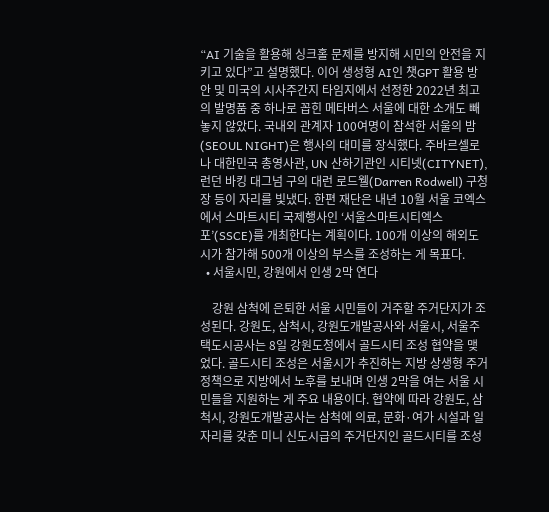“AI 기술을 활용해 싱크홀 문제를 방지해 시민의 안전을 지키고 있다”고 설명했다. 이어 생성형 AI인 챗GPT 활용 방안 및 미국의 시사주간지 타임지에서 선정한 2022년 최고의 발명품 중 하나로 꼽힌 메타버스 서울에 대한 소개도 빼놓지 않았다. 국내외 관계자 100여명이 참석한 서울의 밤(SEOUL NIGHT)은 행사의 대미를 장식했다. 주바르셀로나 대한민국 총영사관, UN 산하기관인 시티넷(CITYNET), 런던 바킹 대그넘 구의 대런 로드웰(Darren Rodwell) 구청장 등이 자리를 빛냈다. 한편 재단은 내년 10월 서울 코엑스에서 스마트시티 국제행사인 ‘서울스마트시티엑스포’(SSCE)를 개최한다는 계획이다. 100개 이상의 해외도시가 참가해 500개 이상의 부스를 조성하는 게 목표다.
  • 서울시민, 강원에서 인생 2막 연다

    강원 삼척에 은퇴한 서울 시민들이 거주할 주거단지가 조성된다. 강원도, 삼척시, 강원도개발공사와 서울시, 서울주택도시공사는 8일 강원도청에서 골드시티 조성 협약을 맺었다. 골드시티 조성은 서울시가 추진하는 지방 상생형 주거정책으로 지방에서 노후를 보내며 인생 2막을 여는 서울 시민들을 지원하는 게 주요 내용이다. 협약에 따라 강원도, 삼척시, 강원도개발공사는 삼척에 의료, 문화·여가 시설과 일자리를 갖춘 미니 신도시급의 주거단지인 골드시티를 조성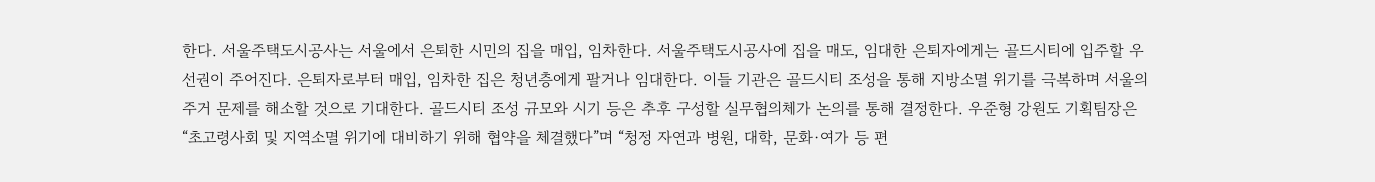한다. 서울주택도시공사는 서울에서 은퇴한 시민의 집을 매입, 임차한다. 서울주택도시공사에 집을 매도, 임대한 은퇴자에게는 골드시티에 입주할 우선권이 주어진다. 은퇴자로부터 매입, 임차한 집은 청년층에게 팔거나 임대한다. 이들 기관은 골드시티 조성을 통해 지방소멸 위기를 극복하며 서울의 주거 문제를 해소할 것으로 기대한다. 골드시티 조성 규모와 시기 등은 추후 구성할 실무협의체가 논의를 통해 결정한다. 우준형 강원도 기획팀장은 “초고령사회 및 지역소멸 위기에 대비하기 위해 협약을 체결했다”며 “청정 자연과 병원, 대학, 문화·여가 등 편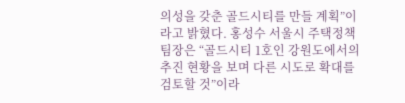의성을 갖춘 골드시티를 만들 계획”이라고 밝혔다. 홍성수 서울시 주택정책팀장은 “골드시티 1호인 강원도에서의 추진 현황을 보며 다른 시도로 확대를 검토할 것”이라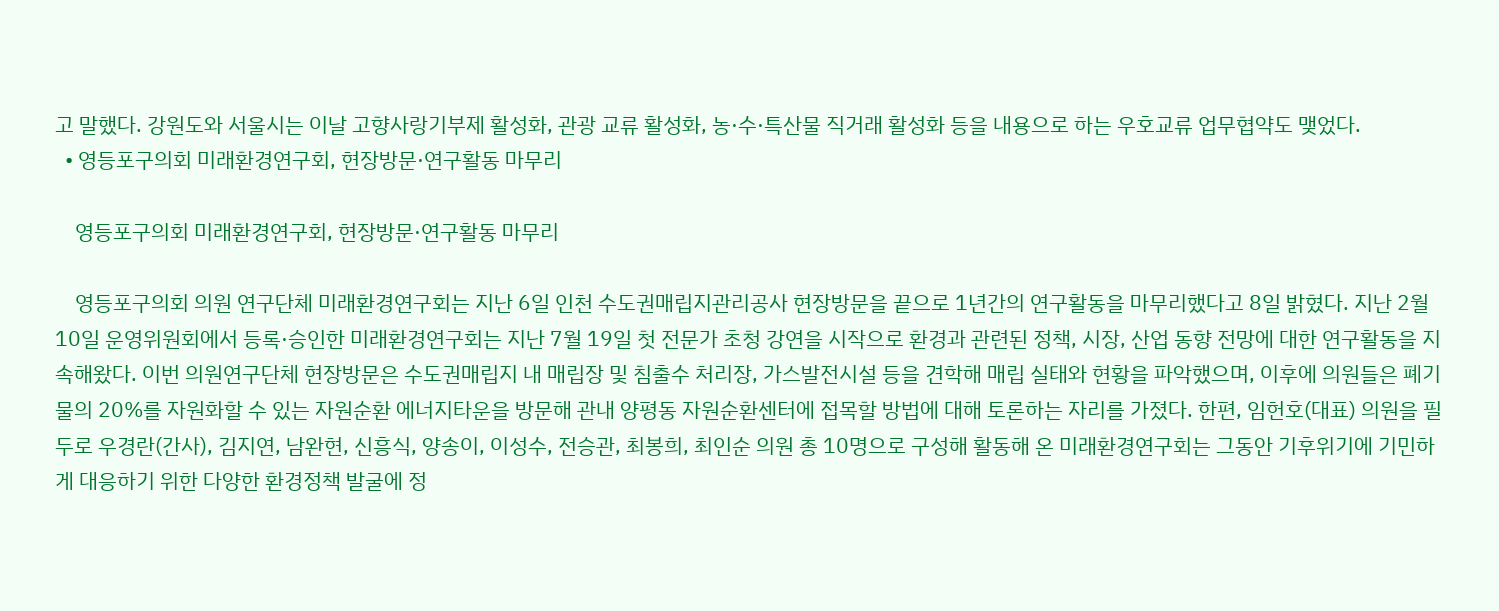고 말했다. 강원도와 서울시는 이날 고향사랑기부제 활성화, 관광 교류 활성화, 농·수·특산물 직거래 활성화 등을 내용으로 하는 우호교류 업무협약도 맺었다.
  • 영등포구의회 미래환경연구회, 현장방문·연구활동 마무리

    영등포구의회 미래환경연구회, 현장방문·연구활동 마무리

    영등포구의회 의원 연구단체 미래환경연구회는 지난 6일 인천 수도권매립지관리공사 현장방문을 끝으로 1년간의 연구활동을 마무리했다고 8일 밝혔다. 지난 2월 10일 운영위원회에서 등록·승인한 미래환경연구회는 지난 7월 19일 첫 전문가 초청 강연을 시작으로 환경과 관련된 정책, 시장, 산업 동향 전망에 대한 연구활동을 지속해왔다. 이번 의원연구단체 현장방문은 수도권매립지 내 매립장 및 침출수 처리장, 가스발전시설 등을 견학해 매립 실태와 현황을 파악했으며, 이후에 의원들은 폐기물의 20%를 자원화할 수 있는 자원순환 에너지타운을 방문해 관내 양평동 자원순환센터에 접목할 방법에 대해 토론하는 자리를 가졌다. 한편, 임헌호(대표) 의원을 필두로 우경란(간사), 김지연, 남완현, 신흥식, 양송이, 이성수, 전승관, 최봉희, 최인순 의원 총 10명으로 구성해 활동해 온 미래환경연구회는 그동안 기후위기에 기민하게 대응하기 위한 다양한 환경정책 발굴에 정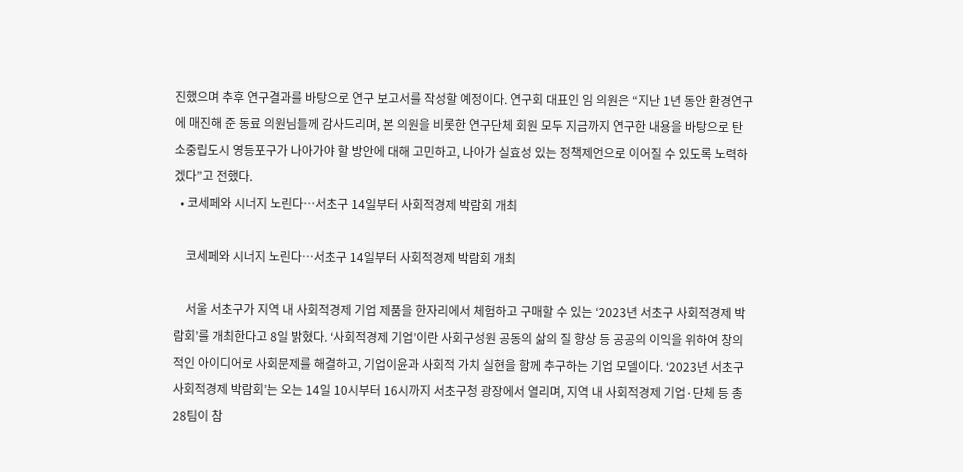진했으며 추후 연구결과를 바탕으로 연구 보고서를 작성할 예정이다. 연구회 대표인 임 의원은 “지난 1년 동안 환경연구에 매진해 준 동료 의원님들께 감사드리며, 본 의원을 비롯한 연구단체 회원 모두 지금까지 연구한 내용을 바탕으로 탄소중립도시 영등포구가 나아가야 할 방안에 대해 고민하고, 나아가 실효성 있는 정책제언으로 이어질 수 있도록 노력하겠다”고 전했다.
  • 코세페와 시너지 노린다…서초구 14일부터 사회적경제 박람회 개최

    코세페와 시너지 노린다…서초구 14일부터 사회적경제 박람회 개최

    서울 서초구가 지역 내 사회적경제 기업 제품을 한자리에서 체험하고 구매할 수 있는 ‘2023년 서초구 사회적경제 박람회’를 개최한다고 8일 밝혔다. ‘사회적경제 기업’이란 사회구성원 공동의 삶의 질 향상 등 공공의 이익을 위하여 창의적인 아이디어로 사회문제를 해결하고, 기업이윤과 사회적 가치 실현을 함께 추구하는 기업 모델이다. ‘2023년 서초구 사회적경제 박람회’는 오는 14일 10시부터 16시까지 서초구청 광장에서 열리며, 지역 내 사회적경제 기업·단체 등 총 28팀이 참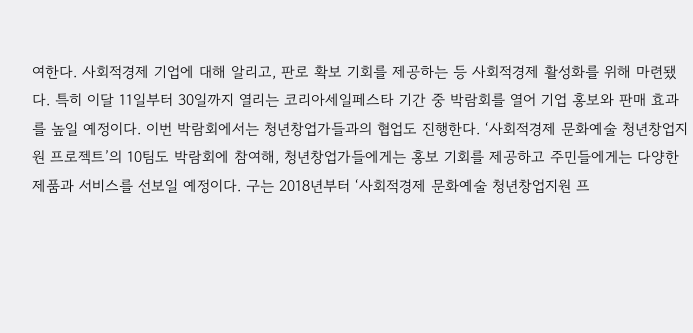여한다. 사회적경제 기업에 대해 알리고, 판로 확보 기회를 제공하는 등 사회적경제 활성화를 위해 마련됐다. 특히 이달 11일부터 30일까지 열리는 코리아세일페스타 기간 중 박람회를 열어 기업 홍보와 판매 효과를 높일 예정이다. 이번 박람회에서는 청년창업가들과의 협업도 진행한다. ‘사회적경제 문화예술 청년창업지원 프로젝트’의 10팀도 박람회에 참여해, 청년창업가들에게는 홍보 기회를 제공하고 주민들에게는 다양한 제품과 서비스를 선보일 예정이다. 구는 2018년부터 ‘사회적경제 문화예술 청년창업지원 프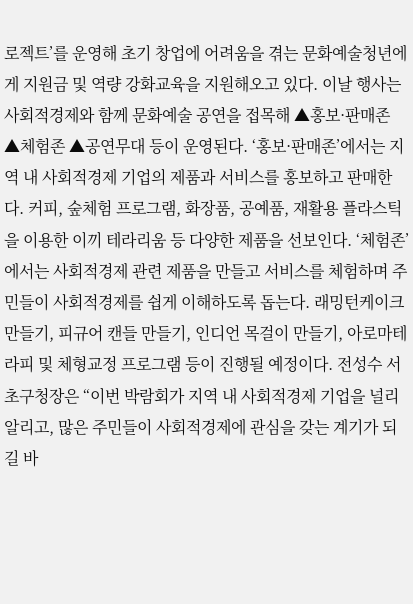로젝트’를 운영해 초기 창업에 어려움을 겪는 문화예술청년에게 지원금 및 역량 강화교육을 지원해오고 있다. 이날 행사는 사회적경제와 함께 문화예술 공연을 접목해 ▲홍보·판매존 ▲체험존 ▲공연무대 등이 운영된다. ‘홍보·판매존’에서는 지역 내 사회적경제 기업의 제품과 서비스를 홍보하고 판매한다. 커피, 숲체험 프로그램, 화장품, 공예품, 재활용 플라스틱을 이용한 이끼 테라리움 등 다양한 제품을 선보인다. ‘체험존’에서는 사회적경제 관련 제품을 만들고 서비스를 체험하며 주민들이 사회적경제를 쉽게 이해하도록 돕는다. 래밍턴케이크 만들기, 피규어 캔들 만들기, 인디언 목걸이 만들기, 아로마테라피 및 체형교정 프로그램 등이 진행될 예정이다. 전성수 서초구청장은 “이번 박람회가 지역 내 사회적경제 기업을 널리 알리고, 많은 주민들이 사회적경제에 관심을 갖는 계기가 되길 바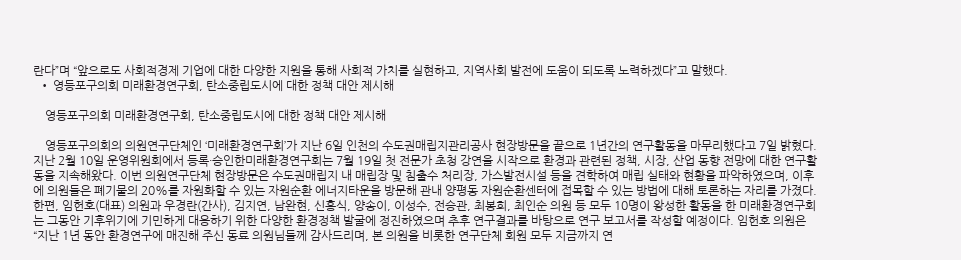란다”며 “앞으로도 사회적경제 기업에 대한 다양한 지원을 통해 사회적 가치를 실현하고, 지역사회 발전에 도움이 되도록 노력하겠다”고 말했다.
  • 영등포구의회 미래환경연구회, 탄소중립도시에 대한 정책 대안 제시해

    영등포구의회 미래환경연구회, 탄소중립도시에 대한 정책 대안 제시해

    영등포구의회의 의원연구단체인 ‘미래환경연구회’가 지난 6일 인천의 수도권매립지관리공사 현장방문을 끝으로 1년간의 연구활동을 마무리했다고 7일 밝혔다. 지난 2월 10일 운영위원회에서 등록·승인한미래환경연구회는 7월 19일 첫 전문가 초청 강연을 시작으로 환경과 관련된 정책, 시장, 산업 동향 전망에 대한 연구활동을 지속해왔다. 이번 의원연구단체 현장방문은 수도권매립지 내 매립장 및 침출수 처리장, 가스발전시설 등을 견학하여 매립 실태와 현황을 파악하였으며, 이후에 의원들은 폐기물의 20%를 자원화할 수 있는 자원순환 에너지타운을 방문해 관내 양평동 자원순환센터에 접목할 수 있는 방법에 대해 토론하는 자리를 가졌다. 한편, 임헌호(대표) 의원과 우경란(간사), 김지연, 남완현, 신흥식, 양송이, 이성수, 전승관, 최봉희, 최인순 의원 등 모두 10명이 왕성한 활동을 한 미래환경연구회는 그동안 기후위기에 기민하게 대응하기 위한 다양한 환경정책 발굴에 정진하였으며 추후 연구결과를 바탕으로 연구 보고서를 작성할 예정이다. 임헌호 의원은 “지난 1년 동안 환경연구에 매진해 주신 동료 의원님들께 감사드리며, 본 의원을 비롯한 연구단체 회원 모두 지금까지 연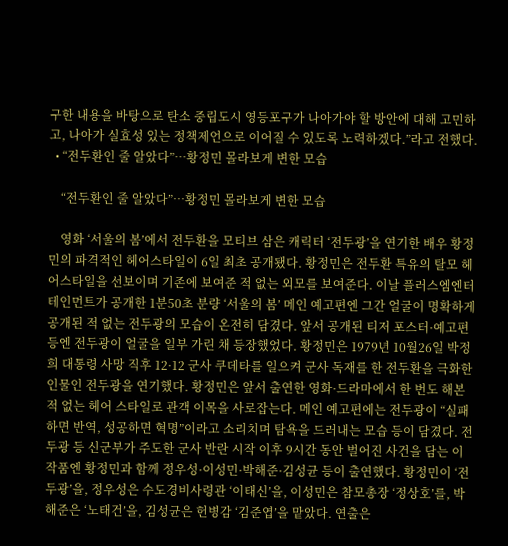구한 내용을 바탕으로 탄소 중립도시 영등포구가 나아가야 할 방안에 대해 고민하고, 나아가 실효성 있는 정책제언으로 이어질 수 있도록 노력하겠다.”라고 전했다.
  • “전두환인 줄 알았다”…황정민 몰라보게 변한 모습

    “전두환인 줄 알았다”…황정민 몰라보게 변한 모습

    영화 ‘서울의 봄’에서 전두환을 모티브 삼은 캐릭터 ‘전두광’을 연기한 배우 황정민의 파격적인 헤어스타일이 6일 최초 공개됐다. 황정민은 전두환 특유의 탈모 헤어스타일을 선보이며 기존에 보여준 적 없는 외모를 보여준다. 이날 플러스엠엔터테인먼트가 공개한 1분50초 분량 ‘서울의 봄’ 메인 예고편엔 그간 얼굴이 명확하게 공개된 적 없는 전두광의 모습이 온전히 담겼다. 앞서 공개된 티저 포스터·예고편 등엔 전두광이 얼굴을 일부 가린 채 등장했었다. 황정민은 1979년 10월26일 박정희 대통령 사망 직후 12·12 군사 쿠데타를 일으켜 군사 독재를 한 전두환을 극화한 인물인 전두광을 연기했다. 황정민은 앞서 출연한 영화·드라마에서 한 번도 해본 적 없는 헤어 스타일로 관객 이목을 사로잡는다. 메인 예고편에는 전두광이 “실패하면 반역, 성공하면 혁명”이라고 소리치며 탐욕을 드러내는 모습 등이 담겼다. 전두광 등 신군부가 주도한 군사 반란 시작 이후 9시간 동안 벌어진 사건을 담는 이 작품엔 황정민과 함께 정우성·이성민·박해준·김성균 등이 출연했다. 황정민이 ‘전두광’을, 정우성은 수도경비사령관 ‘이태신’을, 이성민은 참모총장 ‘정상호’를, 박해준은 ‘노태건’을, 김성균은 헌병감 ‘김준엽’을 맡았다. 연출은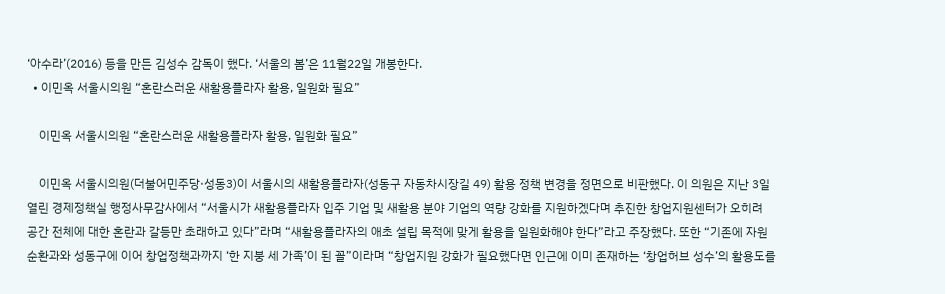‘아수라’(2016) 등을 만든 김성수 감독이 했다. ‘서울의 봄’은 11월22일 개봉한다.
  • 이민옥 서울시의원 “혼란스러운 새활용플라자 활용, 일원화 필요”

    이민옥 서울시의원 “혼란스러운 새활용플라자 활용, 일원화 필요”

    이민옥 서울시의원(더불어민주당·성동3)이 서울시의 새활용플라자(성동구 자동차시장길 49) 활용 정책 변경을 정면으로 비판했다. 이 의원은 지난 3일 열린 경제정책실 행정사무감사에서 “서울시가 새활용플라자 입주 기업 및 새활용 분야 기업의 역량 강화를 지원하겠다며 추진한 창업지원센터가 오히려 공간 전체에 대한 혼란과 갈등만 초래하고 있다”라며 “새활용플라자의 애초 설립 목적에 맞게 활용을 일원화해야 한다”라고 주장했다. 또한 “기존에 자원순환과와 성동구에 이어 창업정책과까지 ‘한 지붕 세 가족’이 된 꼴”이라며 “창업지원 강화가 필요했다면 인근에 이미 존재하는 ‘창업허브 성수’의 활용도를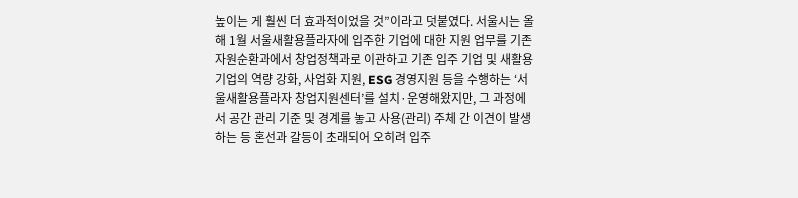높이는 게 훨씬 더 효과적이었을 것”이라고 덧붙였다. 서울시는 올해 1월 서울새활용플라자에 입주한 기업에 대한 지원 업무를 기존 자원순환과에서 창업정책과로 이관하고 기존 입주 기업 및 새활용 기업의 역량 강화, 사업화 지원, ESG 경영지원 등을 수행하는 ‘서울새활용플라자 창업지원센터’를 설치·운영해왔지만, 그 과정에서 공간 관리 기준 및 경계를 놓고 사용(관리) 주체 간 이견이 발생하는 등 혼선과 갈등이 초래되어 오히려 입주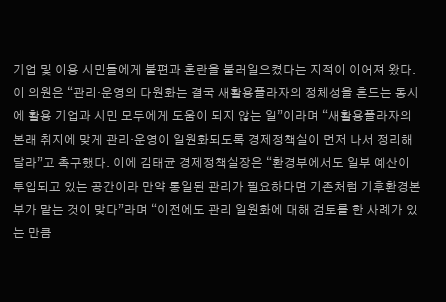기업 및 이용 시민들에게 불편과 혼란을 불러일으켰다는 지적이 이어져 왔다. 이 의원은 “관리·운영의 다원화는 결국 새활용플라자의 정체성을 흔드는 동시에 활용 기업과 시민 모두에게 도움이 되지 않는 일”이라며 “새활용플라자의 본래 취지에 맞게 관리·운영이 일원화되도록 경제정책실이 먼저 나서 정리해 달라”고 촉구했다. 이에 김태균 경제정책실장은 “환경부에서도 일부 예산이 투입되고 있는 공간이라 만약 통일된 관리가 필요하다면 기존처럼 기후환경본부가 맡는 것이 맞다”라며 “이전에도 관리 일원화에 대해 검토를 한 사례가 있는 만큼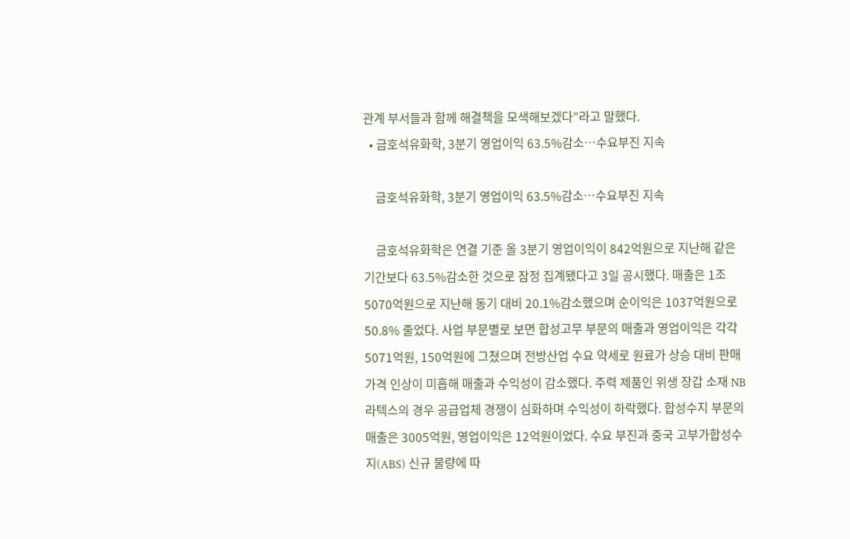관계 부서들과 함께 해결책을 모색해보겠다”라고 말했다.
  • 금호석유화학, 3분기 영업이익 63.5%감소…수요부진 지속

    금호석유화학, 3분기 영업이익 63.5%감소…수요부진 지속

    금호석유화학은 연결 기준 올 3분기 영업이익이 842억원으로 지난해 같은 기간보다 63.5%감소한 것으로 잠정 집계됐다고 3일 공시했다. 매출은 1조5070억원으로 지난해 동기 대비 20.1%감소했으며 순이익은 1037억원으로 50.8% 줄었다. 사업 부문별로 보면 합성고무 부문의 매출과 영업이익은 각각 5071억원, 150억원에 그쳤으며 전방산업 수요 약세로 원료가 상승 대비 판매가격 인상이 미흡해 매출과 수익성이 감소했다. 주력 제품인 위생 장갑 소재 NB라텍스의 경우 공급업체 경쟁이 심화하며 수익성이 하락했다. 합성수지 부문의 매출은 3005억원, 영업이익은 12억원이었다. 수요 부진과 중국 고부가합성수지(ABS) 신규 물량에 따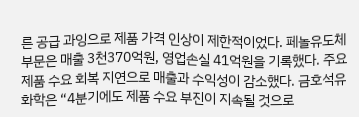른 공급 과잉으로 제품 가격 인상이 제한적이었다. 페놀유도체 부문은 매출 3천370억원, 영업손실 41억원을 기록했다. 주요 제품 수요 회복 지연으로 매출과 수익성이 감소했다. 금호석유화학은 “4분기에도 제품 수요 부진이 지속될 것으로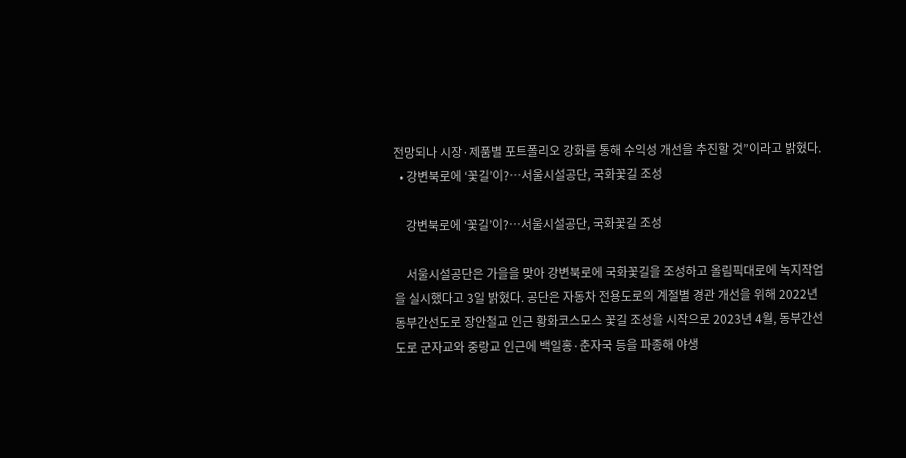전망되나 시장·제품별 포트폴리오 강화를 통해 수익성 개선을 추진할 것”이라고 밝혔다.
  • 강변북로에 ‘꽃길’이?…서울시설공단, 국화꽃길 조성

    강변북로에 ‘꽃길’이?…서울시설공단, 국화꽃길 조성

    서울시설공단은 가을을 맞아 강변북로에 국화꽃길을 조성하고 올림픽대로에 녹지작업을 실시했다고 3일 밝혔다. 공단은 자동차 전용도로의 계절별 경관 개선을 위해 2022년 동부간선도로 장안철교 인근 황화코스모스 꽃길 조성을 시작으로 2023년 4월, 동부간선도로 군자교와 중랑교 인근에 백일홍·춘자국 등을 파종해 야생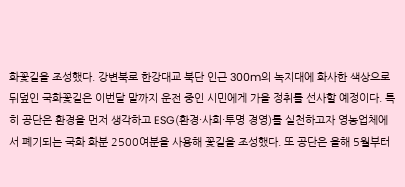화꽃길을 조성했다. 강변북로 한강대교 북단 인근 300m의 녹지대에 화사한 색상으로 뒤덮인 국화꽃길은 이번달 말까지 운전 중인 시민에게 가을 정취를 선사할 예정이다. 특히 공단은 환경을 먼저 생각하고 ESG(환경·사회·투명 경영)를 실천하고자 영농업체에서 폐기되는 국화 화분 2500여분을 사용해 꽃길을 조성했다. 또 공단은 올해 5월부터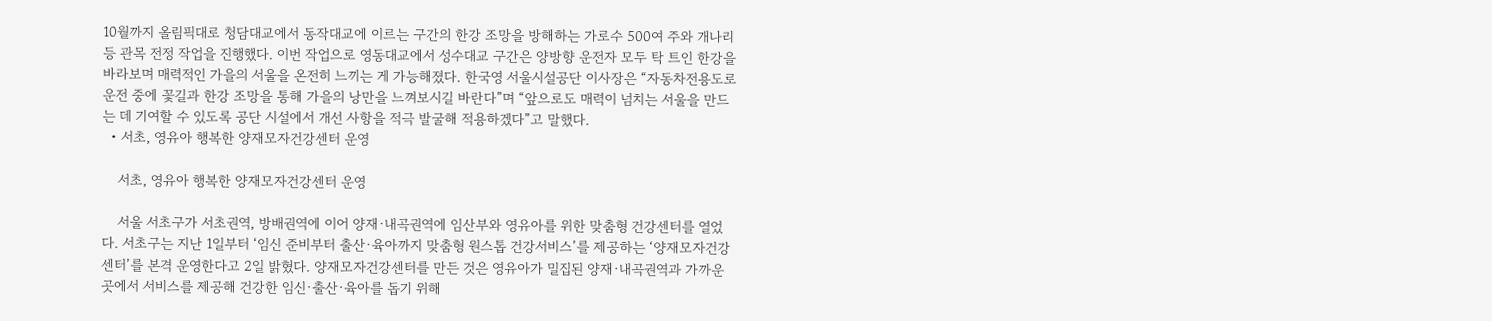10월까지 올림픽대로 청담대교에서 동작대교에 이르는 구간의 한강 조망을 방해하는 가로수 500여 주와 개나리 등 관목 전정 작업을 진행했다. 이번 작업으로 영동대교에서 성수대교 구간은 양방향 운전자 모두 탁 트인 한강을 바라보며 매력적인 가을의 서울을 온전히 느끼는 게 가능해졌다. 한국영 서울시설공단 이사장은 “자동차전용도로 운전 중에 꽃길과 한강 조망을 통해 가을의 낭만을 느껴보시길 바란다”며 “앞으로도 매력이 넘치는 서울을 만드는 데 기여할 수 있도록 공단 시설에서 개선 사항을 적극 발굴해 적용하겠다”고 말했다.
  • 서초, 영유아 행복한 양재모자건강센터 운영

    서초, 영유아 행복한 양재모자건강센터 운영

    서울 서초구가 서초권역, 방배권역에 이어 양재·내곡권역에 임산부와 영유아를 위한 맞춤형 건강센터를 열었다. 서초구는 지난 1일부터 ‘임신 준비부터 출산·육아까지 맞춤형 원스톱 건강서비스’를 제공하는 ‘양재모자건강센터’를 본격 운영한다고 2일 밝혔다. 양재모자건강센터를 만든 것은 영유아가 밀집된 양재·내곡권역과 가까운 곳에서 서비스를 제공해 건강한 임신·출산·육아를 돕기 위해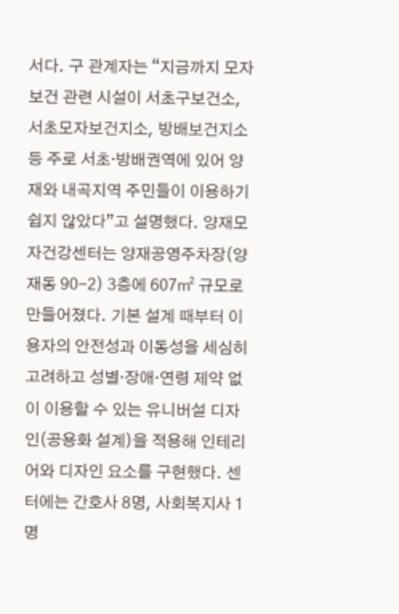서다. 구 관계자는 “지금까지 모자보건 관련 시설이 서초구보건소, 서초모자보건지소, 방배보건지소 등 주로 서초·방배권역에 있어 양재와 내곡지역 주민들이 이용하기 쉽지 않았다”고 설명했다. 양재모자건강센터는 양재공영주차장(양재동 90-2) 3층에 607㎡ 규모로 만들어졌다. 기본 설계 때부터 이용자의 안전성과 이동성을 세심히 고려하고 성별·장애·연령 제약 없이 이용할 수 있는 유니버설 디자인(공용화 설계)을 적용해 인테리어와 디자인 요소를 구현했다. 센터에는 간호사 8명, 사회복지사 1명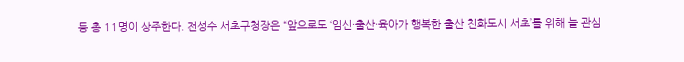등 총 11명이 상주한다. 전성수 서초구청장은 “앞으로도 ‘임신·출산·육아가 행복한 출산 친화도시 서초’를 위해 늘 관심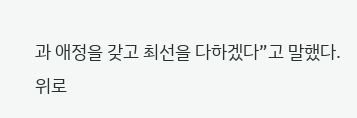과 애정을 갖고 최선을 다하겠다”고 말했다.
위로